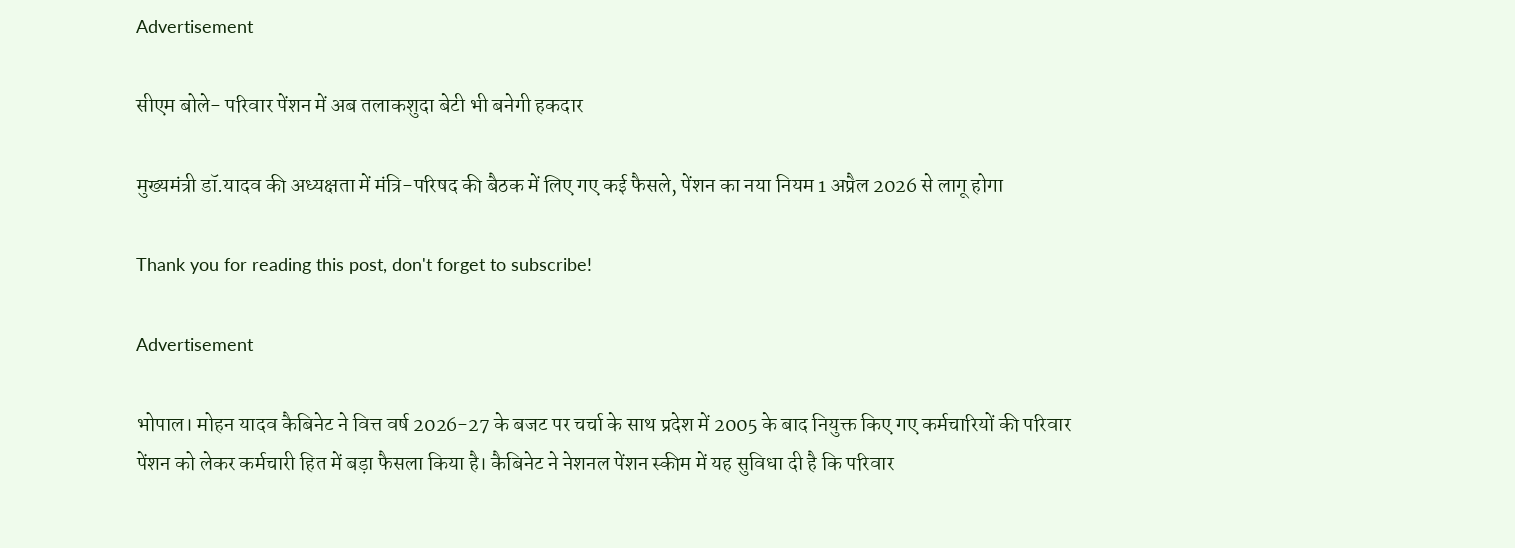Advertisement

सीएम बोले- परिवार पेंशन में अब तलाकशुदा बेटी भी बनेगी हकदार

मुख्यमंत्री डॉ.यादव की अध्यक्षता में मंत्रि-परिषद की बैठक में लिए गए कई फैसले, पेंशन का नया नियम 1 अप्रैल 2026 से लागू होगा

Thank you for reading this post, don't forget to subscribe!

Advertisement

भोपाल। मोहन यादव कैबिनेट ने वित्त वर्ष 2026-27 के बजट पर चर्चा के साथ प्रदेश में 2005 के बाद नियुक्त किए गए कर्मचारियों की परिवार पेंशन को लेकर कर्मचारी हित में बड़ा फैसला किया है। कैबिनेट ने नेशनल पेंशन स्कीम में यह सुविधा दी है कि परिवार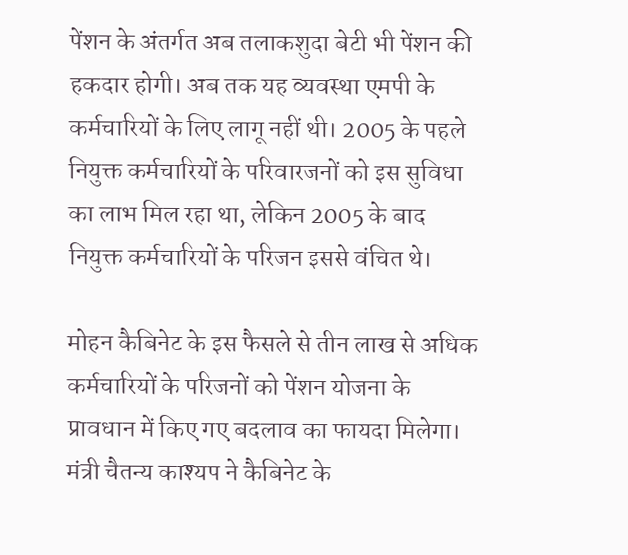पेंशन के अंतर्गत अब तलाकशुदा बेटी भी पेंशन की हकदार होगी। अब तक यह व्यवस्था एमपी के कर्मचारियों के लिए लागू नहीं थी। 2005 के पहले नियुक्त कर्मचारियों के परिवारजनों को इस सुविधा का लाभ मिल रहा था, लेकिन 2005 के बाद नियुक्त कर्मचारियों के परिजन इससे वंचित थे।

मोहन कैबिनेट के इस फैसले से तीन लाख से अधिक कर्मचारियों के परिजनों को पेंशन योजना के प्रावधान में किए गए बदलाव का फायदा मिलेगा। मंत्री चैतन्य काश्यप ने कैबिनेट के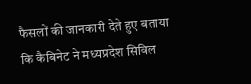फैसलों की जानकारी देते हुए बताया कि कैबिनेट ने मध्यप्रदेश सिविल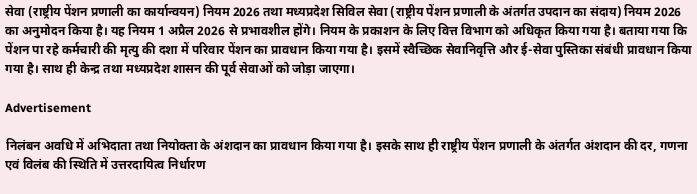सेवा (राष्ट्रीय पेंशन प्रणाली का कार्यान्वयन) नियम 2026 तथा मध्यप्रदेश सिविल सेवा (राष्ट्रीय पेंशन प्रणाली के अंतर्गत उपदान का संदाय) नियम 2026 का अनुमोदन किया है। यह नियम 1 अप्रैल 2026 से प्रभावशील होंगे। नियम के प्रकाशन के लिए वित्त विभाग को अधिकृत किया गया है। बताया गया कि पेंशन पा रहे कर्मचारी की मृत्यु की दशा में परिवार पेंशन का प्रावधान किया गया है। इसमें स्वैच्छिक सेवानिवृत्ति और ई-सेवा पुस्तिका संबंधी प्रावधान किया गया है। साथ ही केन्द्र तथा मध्यप्रदेश शासन की पूर्व सेवाओं को जोड़ा जाएगा।

Advertisement

निलंबन अवधि में अभिदाता तथा नियोक्ता के अंशदान का प्रावधान किया गया है। इसके साथ ही राष्ट्रीय पेंशन प्रणाली के अंतर्गत अंशदान की दर, गणना एवं विलंब की स्थिति में उत्तरदायित्व निर्धारण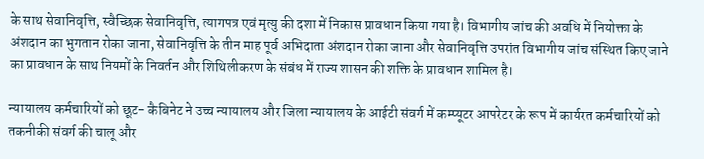के साथ सेवानिवृत्ति, स्वैच्छिक सेवानिवृत्ति, त्यागपत्र एवं मृत्यु की दशा में निकास प्रावधान किया गया है। विभागीय जांच की अवधि में नियोक्ता के अंशदान का भुगतान रोका जाना, सेवानिवृत्ति के तीन माह पूर्व अभिदाता अंशदान रोका जाना और सेवानिवृत्ति उपरांत विभागीय जांच संस्थित किए जाने का प्रावधान के साथ नियमों के निवर्तन और शिथिलीकरण के संबंध में राज्य शासन की शक्ति के प्रावधान शामिल है।

न्यायालय कर्मचारियों को छूट- कैबिनेट ने उच्च न्यायालय और जिला न्यायालय के आईटी संवर्ग में कम्प्यूटर आपरेटर के रूप में कार्यरत कर्मचारियों को तकनीकी संवर्ग की चालू और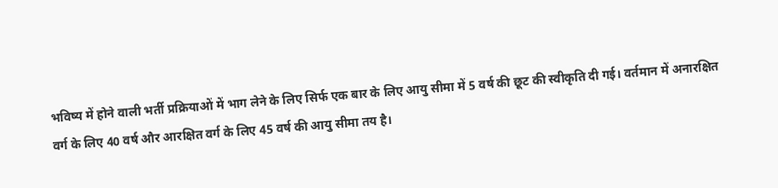भविष्य में होने वाली भर्ती प्रक्रियाओं में भाग लेने के लिए सिर्फ एक बार के लिए आयु सीमा में 5 वर्ष की छूट की स्वीकृति दी गई। वर्तमान में अनारक्षित वर्ग के लिए 40 वर्ष और आरक्षित वर्ग के लिए 45 वर्ष की आयु सीमा तय है।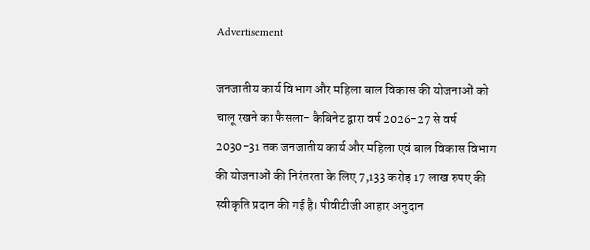Advertisement

जनजातीय कार्य विभाग और महिला बाल विकास की योजनाओं को चालू रखने का फैसला- कैबिनेट द्वारा वर्ष 2026-27 से वर्ष 2030-31 तक जनजातीय कार्य और महिला एवं बाल विकास विभाग की योजनाओं की निरंतरता के लिए 7,133 करोड़ 17 लाख रुपए की स्वीकृति प्रदान की गई है। पीवीटीजी आहार अनुदान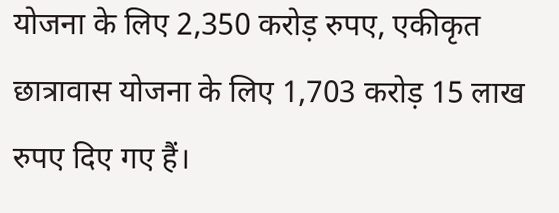योजना के लिए 2,350 करोड़ रुपए, एकीकृत छात्रावास योजना के लिए 1,703 करोड़ 15 लाख रुपए दिए गए हैं।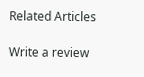Related Articles

Write a review